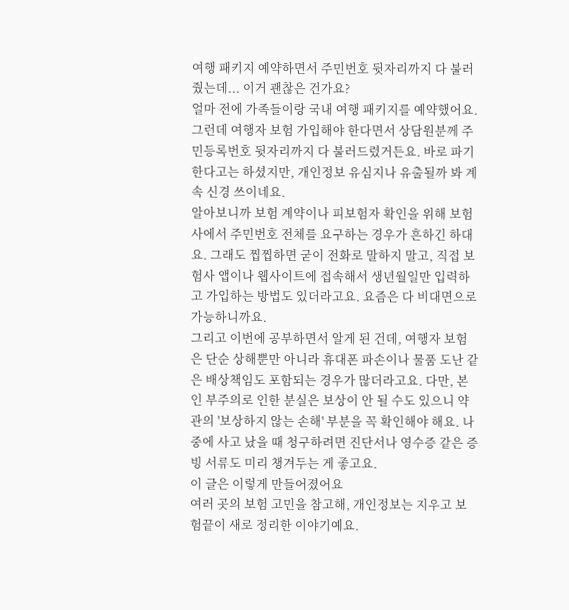여행 패키지 예약하면서 주민번호 뒷자리까지 다 불러줬는데... 이거 괜찮은 건가요?
얼마 전에 가족들이랑 국내 여행 패키지를 예약했어요. 그런데 여행자 보험 가입해야 한다면서 상담원분께 주민등록번호 뒷자리까지 다 불러드렸거든요. 바로 파기한다고는 하셨지만, 개인정보 유심지나 유출될까 봐 계속 신경 쓰이네요.
알아보니까 보험 계약이나 피보험자 확인을 위해 보험사에서 주민번호 전체를 요구하는 경우가 흔하긴 하대요. 그래도 찝찝하면 굳이 전화로 말하지 말고, 직접 보험사 앱이나 웹사이트에 접속해서 생년월일만 입력하고 가입하는 방법도 있더라고요. 요즘은 다 비대면으로 가능하니까요.
그리고 이번에 공부하면서 알게 된 건데, 여행자 보험은 단순 상해뿐만 아니라 휴대폰 파손이나 물품 도난 같은 배상책임도 포함되는 경우가 많더라고요. 다만, 본인 부주의로 인한 분실은 보상이 안 될 수도 있으니 약관의 '보상하지 않는 손해' 부분을 꼭 확인해야 해요. 나중에 사고 났을 때 청구하려면 진단서나 영수증 같은 증빙 서류도 미리 챙겨두는 게 좋고요.
이 글은 이렇게 만들어졌어요
여러 곳의 보험 고민을 참고해, 개인정보는 지우고 보험끝이 새로 정리한 이야기예요.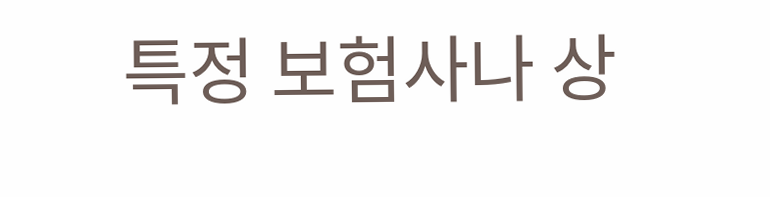특정 보험사나 상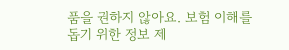품을 권하지 않아요. 보험 이해를 돕기 위한 정보 제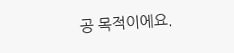공 목적이에요.